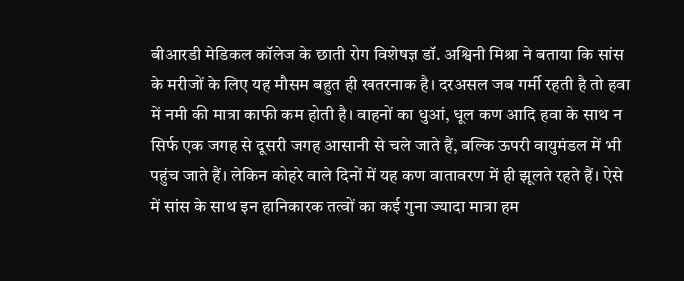बीआरडी मेडिकल कॉलेज के छाती रोग विशेषज्ञ डॉ. अश्विनी मिश्रा ने बताया कि सांस के मरीजों के लिए यह मौसम बहुत ही खतरनाक है। दरअसल जब गर्मी रहती है तो हवा में नमी की मात्रा काफी कम होती है। वाहनों का धुआं, धूल कण आदि हवा के साथ न सिर्फ एक जगह से दूसरी जगह आसानी से चले जाते हैं, बल्कि ऊपरी वायुमंडल में भी पहुंच जाते हैं। लेकिन कोहरे वाले दिनों में यह कण वातावरण में ही झूलते रहते हैं। ऐसे में सांस के साथ इन हानिकारक तत्वों का कई गुना ज्यादा मात्रा हम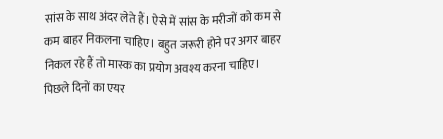सांस के साथ अंदर लेते हैं। ऐसे में सांस के मरीजों को कम से कम बाहर निकलना चाहिए। बहुत जरूरी होने पर अगर बाहर निकल रहे हैं तो मास्क का प्रयोग अवश्य करना चाहिए।
पिछले दिनों का एयर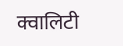क्वालिटी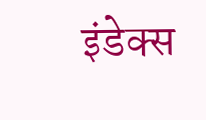इंडेक्स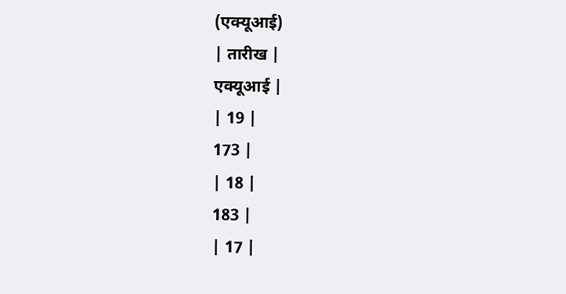(एक्यूआई)
| तारीख |
एक्यूआई |
| 19 |
173 |
| 18 |
183 |
| 17 |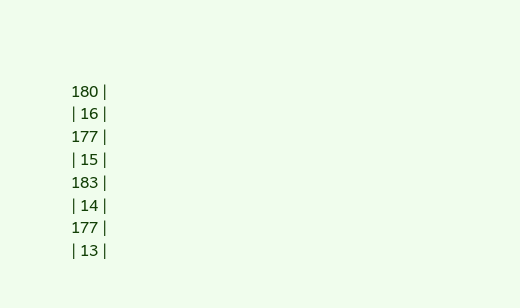180 |
| 16 |
177 |
| 15 |
183 |
| 14 |
177 |
| 13 |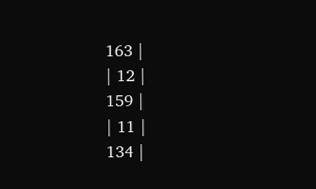163 |
| 12 |
159 |
| 11 |
134 |